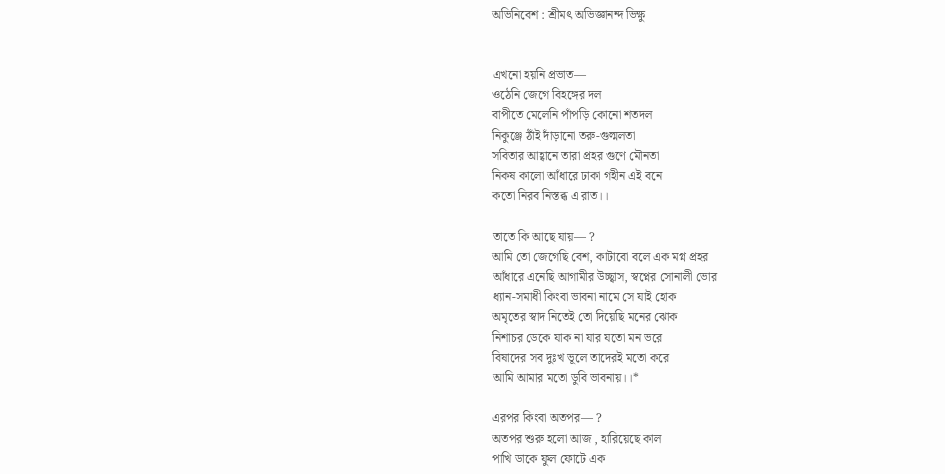অভিনিবেশ : শ্রীমৎ অভিজ্ঞানন্দ ভিক্ষু


এখনো হয়নি প্রভাত—
ওঠেনি জেগে বিহঙ্গের দল
বাপীতে মেলেনি পাঁপড়ি কোনো শতদল
নিকুঞ্জে ঠাঁই দাঁড়ানো তরু-গুল্মলতা
সবিতার আহ্বানে তারা প্রহর গুণে মৌনতা
নিকষ কালো আঁধারে ঢাকা গহীন এই বনে
কতো নিরব নিস্তব্ধ এ রাত।।

তাতে কি আছে যায়— ?
আমি তো জেগেছি বেশ, কাটাবো বলে এক মগ্ন প্রহর
আঁধারে এনেছি আগামীর উচ্ছ্বাস, স্বপ্নের সোনালী ভোর
ধ্যান-সমাধী কিংবা ভাবনা নামে সে যাই হোক
অমৃতের স্বাদ নিতেই তো দিয়েছি মনের ঝোক
নিশাচর ডেকে যাক না যার যতো মন ভরে
বিষাদের সব দুঃখ ভূলে তাদেরই মতো করে
আমি আমার মতো ডুবি ভাবনায়।।*

এরপর কিংবা অতপর— ?
অতপর শুরু হলো আজ , হারিয়েছে কাল
পাখি ডাকে ফুল ফোটে এক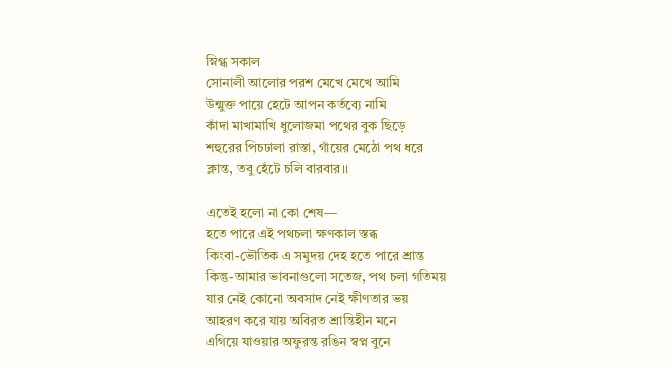স্নিগ্ধ সকাল
সোনালী আলোর পরশ মেখে মেখে আমি
উন্মুক্ত পায়ে হেটে আপন কর্তব্যে নামি
কাঁদা মাখামাখি ধুলোজমা পথের বুক ছিড়ে
শহুরের পিচঢালা রাস্তা, গাঁয়ের মেঠো পথ ধরে
ক্লান্ত, তবু হেঁটে চলি বারবার।।

এতেই হলো না কো শেষ—
হতে পারে এই পথচলা ক্ষণকাল স্তব্ধ
কিংবা-ভৌতিক এ সমুদয় দেহ হতে পারে শ্রান্ত
কিন্তু-আমার ভাবনাগুলো সতেজ, পথ চলা গতিময়
যার নেই কোনো অবসাদ নেই ক্ষীণতার ভয়
আহরণ করে যায় অবিরত শ্রান্তিহীন মনে
এগিয়ে যাওয়ার অফুরন্ত রঙিন স্বপ্ন বুনে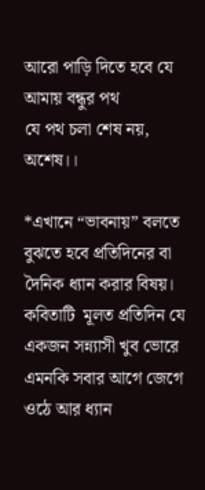আরো পাড়ি দিতে হবে যে আমায় বন্ধুর পথ
যে পথ চলা শেষ নয়, অশেষ।।

*এখানে “ভাবনায়” বলতে বুঝতে হবে প্রতিদিনের বা দৈনিক ধ্যান করার বিষয়। কবিতাটি  মূলত প্রতিদিন যে একজন সন্ন্যাসী খুব ভোরে এমনকি সবার আগে জেগে ওঠে আর ধ্যান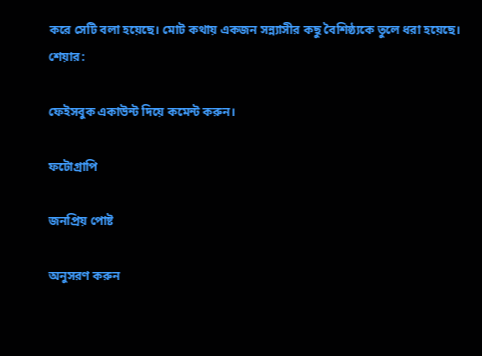করে সেটি বলা হয়েছে। মোট কথায় একজন সন্ন্যাসীর কছু বৈশিষ্ঠ্যকে ‍তুলে ধরা হয়েছে।
শেয়ার:

ফেইসবুক একাউন্ট দিয়ে কমেন্ট করুন।

ফটোগ্রাপি

জনপ্রিয় পোষ্ট

অনুসরণ করুন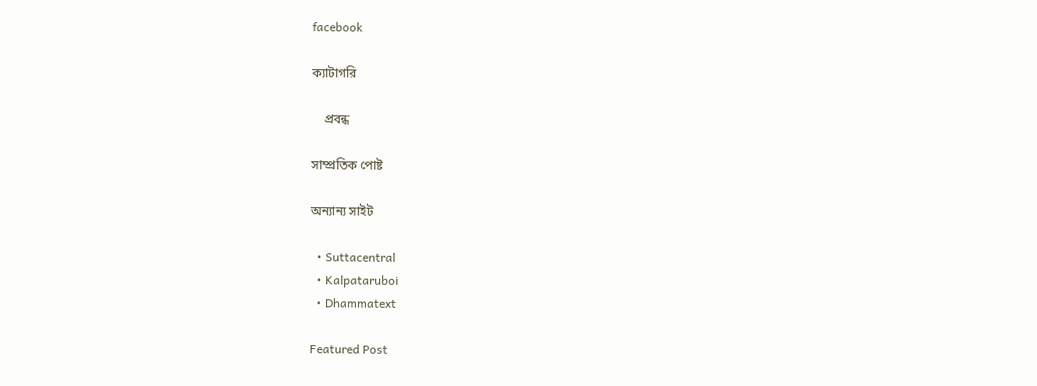facebook

ক্যাটাগরি

    প্রবন্ধ

সাম্প্রতিক পোষ্ট

অন্যান্য সাইট

  • Suttacentral
  • Kalpataruboi
  • Dhammatext

Featured Post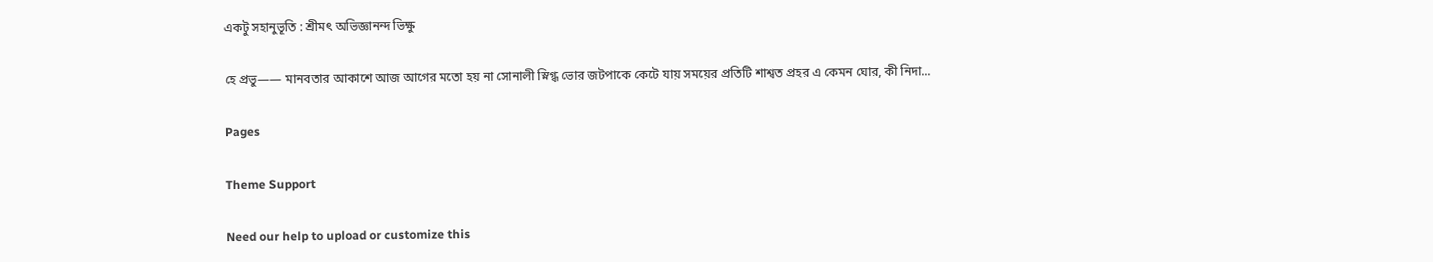একটু সহানুভূতি : শ্রীমৎ অভিজ্ঞানন্দ ভিক্ষু

হে প্রভু—— মানবতার আকাশে আজ আগের মতো হয় না সোনালী স্নিগ্ধ ভোর জটপাকে কেটে যায় সময়ের প্রতিটি শাশ্বত প্রহর এ কেমন ঘোর, কী নিদা...

Pages

Theme Support

Need our help to upload or customize this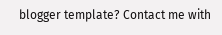blogger template? Contact me with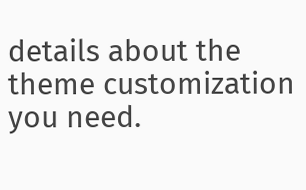details about the theme customization you need.